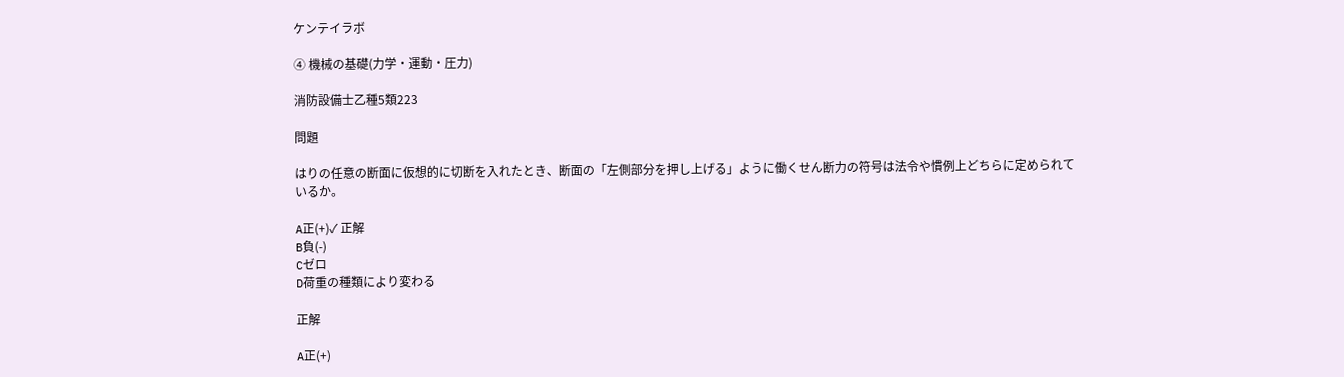ケンテイラボ

④ 機械の基礎(力学・運動・圧力)

消防設備士乙種5類223

問題

はりの任意の断面に仮想的に切断を入れたとき、断面の「左側部分を押し上げる」ように働くせん断力の符号は法令や慣例上どちらに定められているか。

A正(+)✓ 正解
B負(-)
Cゼロ
D荷重の種類により変わる

正解

A正(+)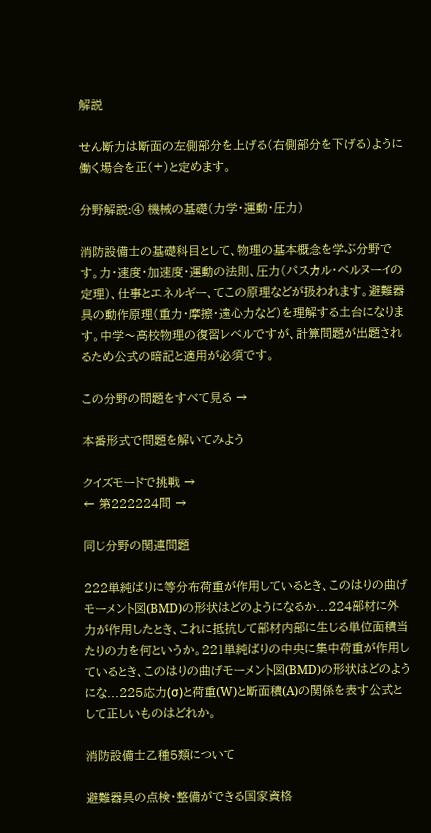解説

せん断力は断面の左側部分を上げる(右側部分を下げる)ように働く場合を正(+)と定めます。

分野解説:④ 機械の基礎(力学・運動・圧力)

消防設備士の基礎科目として、物理の基本概念を学ぶ分野です。力・速度・加速度・運動の法則、圧力(パスカル・ベルヌーイの定理)、仕事とエネルギー、てこの原理などが扱われます。避難器具の動作原理(重力・摩擦・遠心力など)を理解する土台になります。中学〜高校物理の復習レベルですが、計算問題が出題されるため公式の暗記と適用が必須です。

この分野の問題をすべて見る →

本番形式で問題を解いてみよう

クイズモードで挑戦 →
← 第222224問 →

同じ分野の関連問題

222単純ばりに等分布荷重が作用しているとき、このはりの曲げモーメント図(BMD)の形状はどのようになるか...224部材に外力が作用したとき、これに抵抗して部材内部に生じる単位面積当たりの力を何というか。221単純ばりの中央に集中荷重が作用しているとき、このはりの曲げモーメント図(BMD)の形状はどのようにな...225応力(σ)と荷重(W)と断面積(A)の関係を表す公式として正しいものはどれか。

消防設備士乙種5類について

避難器具の点検・整備ができる国家資格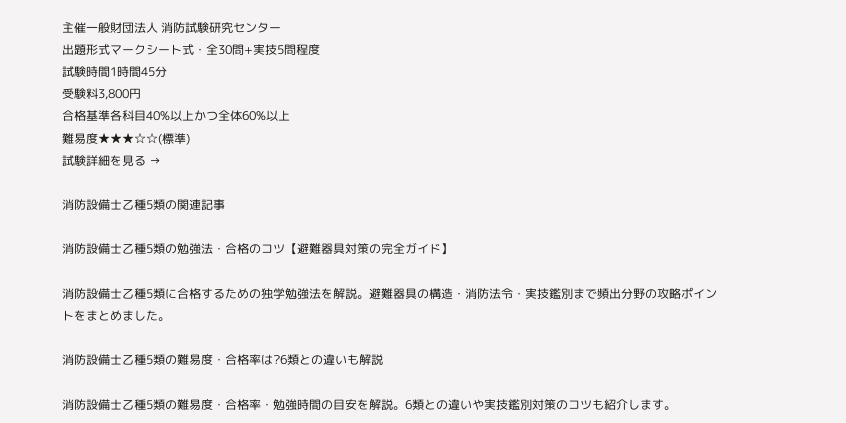主催一般財団法人 消防試験研究センター
出題形式マークシート式・全30問+実技5問程度
試験時間1時間45分
受験料3,800円
合格基準各科目40%以上かつ全体60%以上
難易度★★★☆☆(標準)
試験詳細を見る →

消防設備士乙種5類の関連記事

消防設備士乙種5類の勉強法・合格のコツ【避難器具対策の完全ガイド】

消防設備士乙種5類に合格するための独学勉強法を解説。避難器具の構造・消防法令・実技鑑別まで頻出分野の攻略ポイントをまとめました。

消防設備士乙種5類の難易度・合格率は?6類との違いも解説

消防設備士乙種5類の難易度・合格率・勉強時間の目安を解説。6類との違いや実技鑑別対策のコツも紹介します。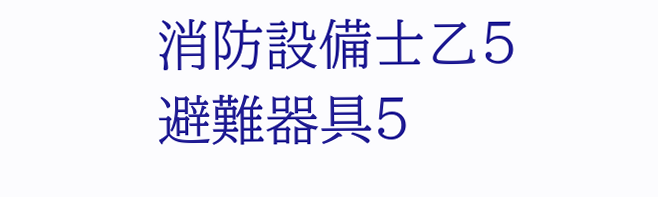消防設備士乙5 避難器具5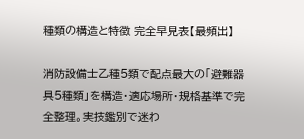種類の構造と特徴 完全早見表【最頻出】

消防設備士乙種5類で配点最大の「避難器具5種類」を構造・適応場所・規格基準で完全整理。実技鑑別で迷わ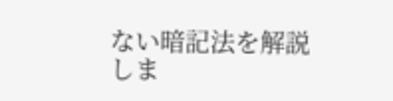ない暗記法を解説しま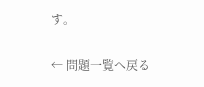す。

← 問題一覧へ戻る